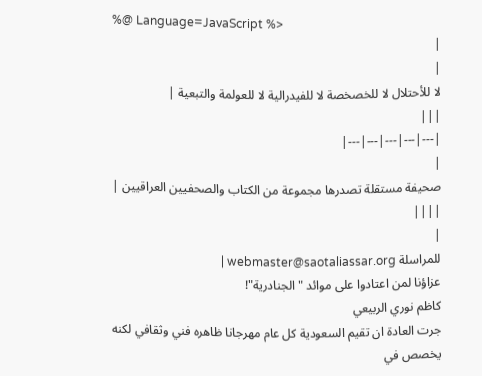%@ Language=JavaScript %>
|
|
لا للأحتلال لا للخصخصة لا للفيدرالية لا للعولمة والتبعية |
|||
|---|---|---|---|---|
|
صحيفة مستقلة تصدرها مجموعة من الكتاب والصحفيين العراقيين |
||||
|
للمراسلة webmaster@saotaliassar.org |
عزاؤنا لمن اعتادوا على موائد " الجنادرية"!
كاظم نوري الربيعي
جرت العادة ان تقيم السعودية كل عام مهرجانا ظاهره فني وثقافي لكنه يخصص في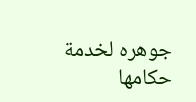جوهره لخدمة حكامها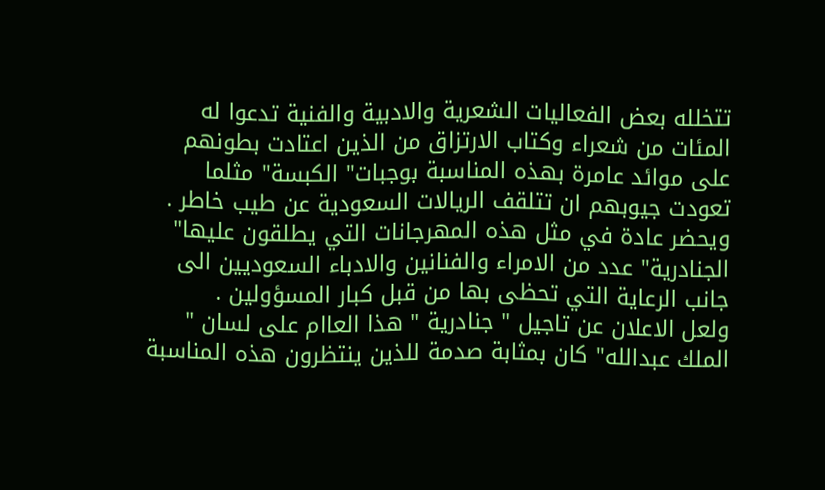تتخلله بعض الفعاليات الشعرية والادبية والفنية تدعوا له المئات من شعراء وكتاب الارتزاق من الذين اعتادت بطونهم على موائد عامرة بهذه المناسبة بوجبات" الكبسة" مثلما تعودت جيوبهم ان تتلقف الريالات السعودية عن طيب خاطر .
ويحضر عادة في مثل هذه المهرجانات التي يطلقون عليها" الجنادرية" عدد من الامراء والفنانين والادباء السعوديين الى جانب الرعاية التي تحظى بها من قبل كبار المسؤولين .
ولعل الاعلان عن تاجيل " جنادرية " هذا العاام على لسان " الملك عبدالله" كان بمثابة صدمة للذين ينتظرون هذه المناسبة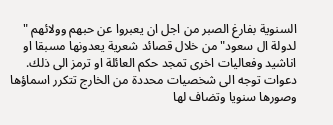السنوية بفارغ الصبر من اجل ان يعبروا عن حبهم وولائهم " لدولة ال سعود" من خلال قصائد شعرية يعدونها مسبقا او اناشيد وفعاليات اخرى تمجد حكم العائلة او ترمز الى ذلك.
دعوات توجه الى شخصيات محددة من الخارج تتكرر اسماؤها وصورها سنويا وتضاف لها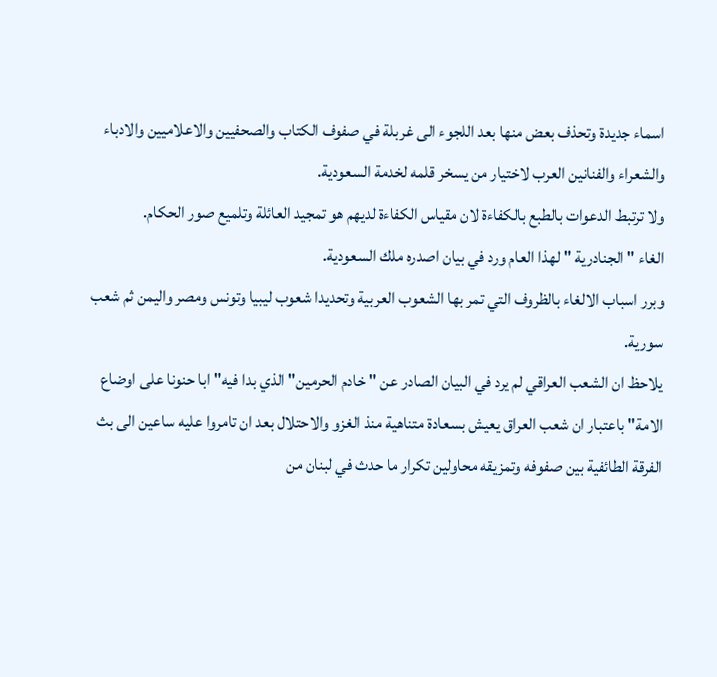اسماء جديدة وتحذف بعض منها بعد اللجوء الى غربلة في صفوف الكتاب والصحفيين والاعلاميين والادباء والشعراء والفنانين العرب لاختيار من يسخر قلمه لخدمة السعودية.
ولا ترتبط الدعوات بالطبع بالكفاءة لان مقياس الكفاءة لديهم هو تمجيد العائلة وتلميع صور الحكام.
الغاء " الجنادرية " لهذا العام ورد في بيان اصدره ملك السعودية.
وبرر اسباب الالغاء بالظروف التي تمر بها الشعوب العربية وتحديدا شعوب ليبيا وتونس ومصر واليمن ثم شعب سورية.
يلاحظ ان الشعب العراقي لم يرد في البيان الصادر عن " خادم الحرمين" الذي بدا فيه" ابا حنونا على اوضاع الامة" باعتبار ان شعب العراق يعيش بسعادة متناهية منذ الغزو والاحتلال بعد ان تامروا عليه ساعين الى بث الفرقة الطائفية بين صفوفه وتمزيقه محاولين تكرار ما حدث في لبنان من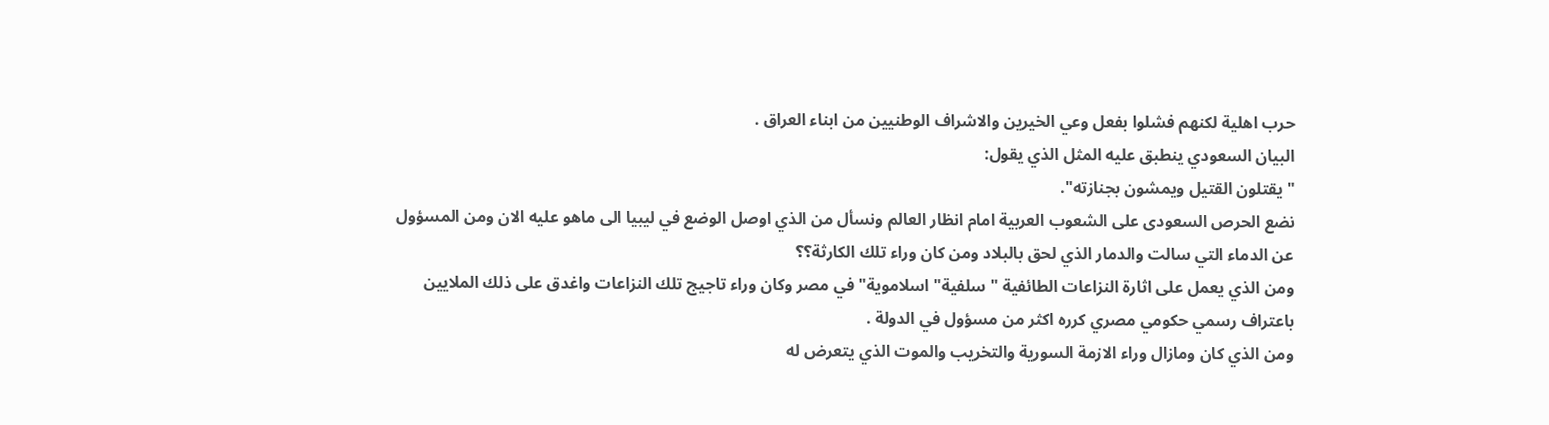حرب اهلية لكنهم فشلوا بفعل وعي الخيرين والاشراف الوطنيين من ابناء العراق .
البيان السعودي ينطبق عليه المثل الذي يقول:
" يقتلون القتيل ويمشون بجنازته".
نضع الحرص السعودى على الشعوب العربية امام انظار العالم ونسأل من الذي اوصل الوضع في ليبيا الى ماهو عليه الان ومن المسؤول عن الدماء التي سالت والدمار الذي لحق بالبلاد ومن كان وراء تلك الكارثة؟؟
ومن الذي يعمل على اثارة النزاعات الطائفية " سلفية" اسلاموية" في مصر وكان وراء تاجيج تلك النزاعات واغدق على ذلك الملايين باعتراف رسمي حكومي مصري كرره اكثر من مسؤول في الدولة .
ومن الذي كان ومازال وراء الازمة السورية والتخريب والموت الذي يتعرض له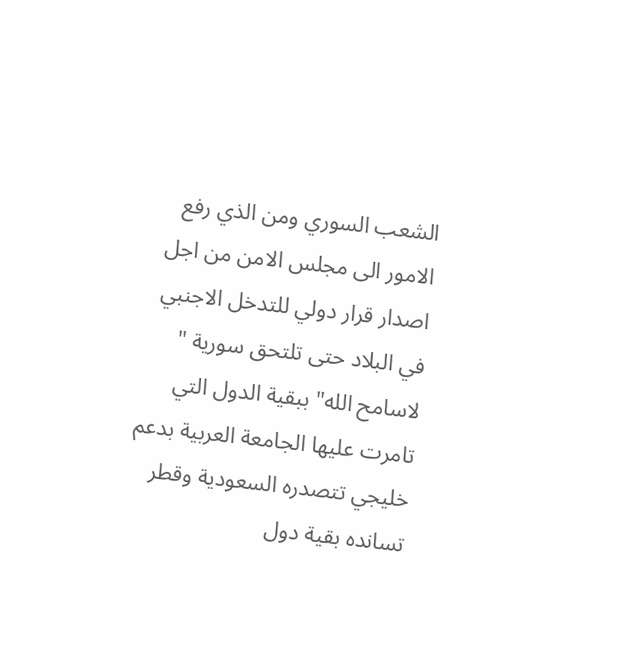الشعب السوري ومن الذي رفع الامور الى مجلس الامن من اجل اصدار قرار دولي للتدخل الاجنبي في البلاد حتى تلتحق سورية " لاسامح الله" ببقية الدول التي تامرت عليها الجامعة العربية بدعم خليجي تتصدره السعودية وقطر تسانده بقية دول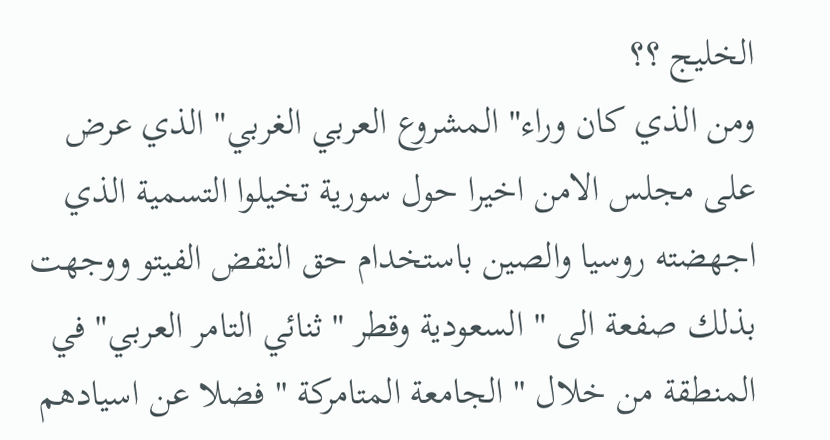الخليج ؟؟
ومن الذي كان وراء" المشروع العربي الغربي" الذي عرض على مجلس الامن اخيرا حول سورية تخيلوا التسمية الذي اجهضته روسيا والصين باستخدام حق النقض الفيتو ووجهت بذلك صفعة الى " السعودية وقطر " ثنائي التامر العربي" في المنطقة من خلال " الجامعة المتامركة " فضلا عن اسيادهم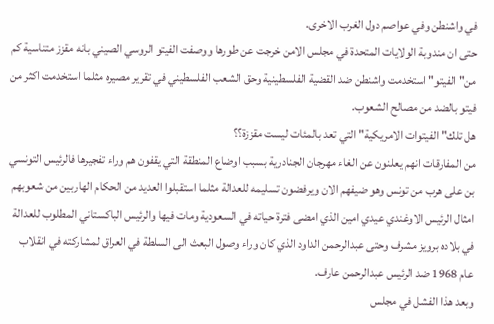في واشنطن وفي عواصم دول الغرب الاخرى.
حتى ان مندوبة الولايات المتحدة في مجلس الامن خرجت عن طورها ووصفت الفيتو الروسي الصيني بانه مقزز متناسية كم من" الفيتو" استخدمت واشنطن ضد القضية الفلسطينية وحق الشعب الفلسطيني في تقرير مصيره مثلما استخدمت اكثر من فيتو بالضد من مصالح الشعوب.
هل تلك" الفيتوات الامريكية" التي تعد بالمئات ليست مقززة؟؟
من المفارقات انهم يعلنون عن الغاء مهرجان الجنادرية بسبب اوضاع المنطقة التي يقفون هم وراء تفجيرها فالرئيس التونسي بن على هرب من تونس وهو ضيفهم الان ويرفضون تسليمه للعدالة مثلما استقبلوا العديد من الحكام الهاربين من شعوبهم امثال الرئيس الاوغندي عيدي امين الذي امضى فترة حياته في السعودية ومات فيها والرئيس الباكستاني المطلوب للعدالة في بلاده برويز مشرف وحتى عبدالرحمن الداود الذي كان وراء وصول البعث الى السلطة في العراق لمشاركته في انقلاب عام 1968 ضد الرئيس عبدالرحمن عارف.
وبعد هذا الفشل في مجلس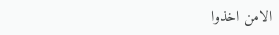الامن اخذوا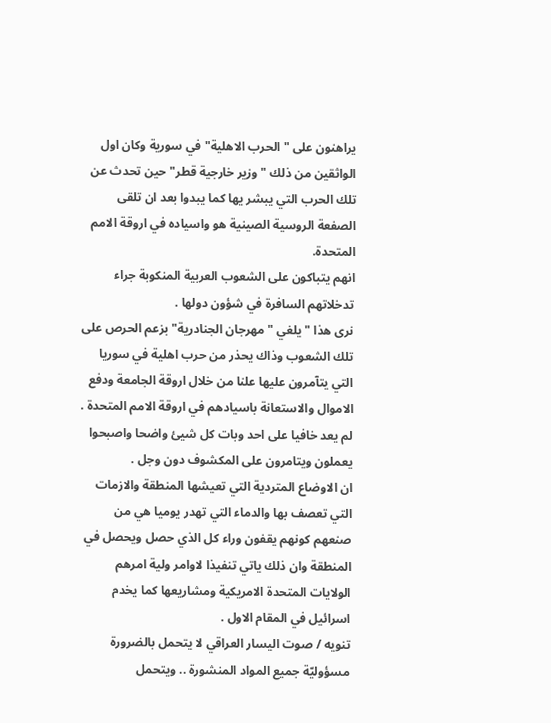يراهنون على " الحرب الاهلية" في سورية وكان اول الواثقين من ذلك " وزير خارجية قطر" حين تحدث عن تلك الحرب التي يبشر يها كما يبدوا بعد ان تلقى الصفعة الروسية الصينية هو واسياده في اروقة الامم المتحدة.
انهم يتباكون على الشعوب العربية المنكوبة جراء تدخلاتهم السافرة في شؤون دولها .
نرى هذا " يلغي " مهرجان الجنادرية" بزعم الحرص على تلك الشعوب وذاك يحذر من حرب اهلية في سوريا التي يتآمرون عليها علنا من خلال اروقة الجامعة ودفع الاموال والاستعانة باسيادهم في اروقة الامم المتحدة .
لم يعد خافيا على احد وبات كل شيئ واضحا واصبحوا يعملون ويتامرون على المكشوف دون وجل .
ان الاوضاع المتردية التي تعيشها المنطقة والازمات التي تعصف بها والدماء التي تهدر يوميا هي من صنعهم كونهم يقفون وراء كل الذي حصل ويحصل في المنطقة وان ذلك ياتي تنفيذا لاوامر ولية امرهم الولايات المتحدة الامريكية ومشاريعها كما يخدم اسرائيل في المقام الاول .
تنويه / صوت اليسار العراقي لا يتحمل بالضرورة مسؤوليّة جميع المواد المنشورة .. ويتحمل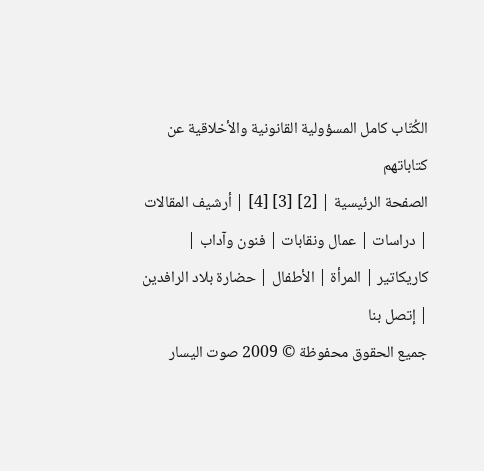الكُتّاب كامل المسؤولية القانونية والأخلاقية عن كتاباتهم
الصفحة الرئيسية | [2] [3] [4] | أرشيف المقالات | دراسات | عمال ونقابات | فنون وآداب | كاريكاتير | المرأة | الأطفال | حضارة بلاد الرافدين | إتصل بنا
جميع الحقوق محفوظة © 2009 صوت اليسار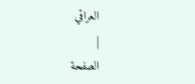العراقي
|
الصفحة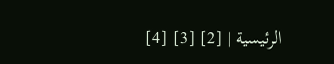الرئيسية | [2] [3] [4]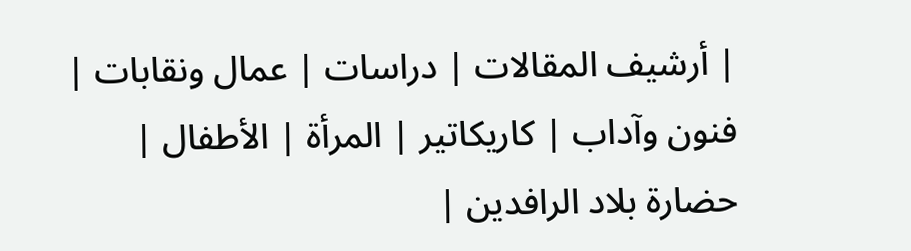| أرشيف المقالات | دراسات | عمال ونقابات | فنون وآداب | كاريكاتير | المرأة | الأطفال | حضارة بلاد الرافدين |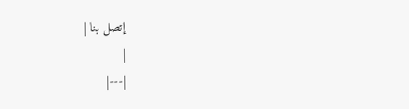إتصل بنا |
|
|---|